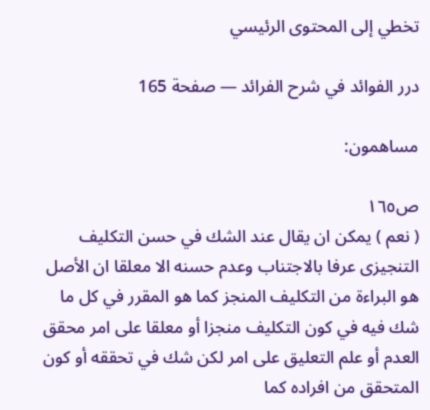تخطي إلى المحتوى الرئيسي

درر الفوائد في شرح الفرائد — صفحة 165

مساهمون:

ص١٦٥
( نعم ) يمكن ان يقال عند الشك في حسن التكليف التنجيزى عرفا بالاجتناب وعدم حسنه الا معلقا ان الأصل هو البراءة من التكليف المنجز كما هو المقرر في كل ما شك فيه في كون التكليف منجزا أو معلقا على امر محقق العدم أو علم التعليق على امر لكن شك في تحققه أو كون المتحقق من افراده كما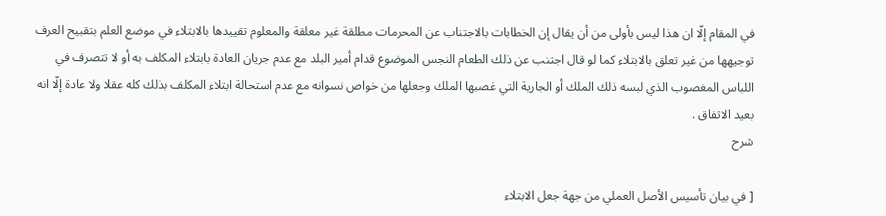في المقام إلّا ان هذا ليس بأولى من أن يقال إن الخطابات بالاجتناب عن المحرمات مطلقة غير معلقة والمعلوم تقييدها بالابتلاء في موضع العلم بتقبيح العرف توجيهها من غير تعلق بالابتلاء كما لو قال اجتنب عن ذلك الطعام النجس الموضوع قدام أمير البلد مع عدم جريان العادة بابتلاء المكلف به أو لا تتصرف في اللباس المغصوب الذي لبسه ذلك الملك أو الجارية التي غصبها الملك وجعلها من خواص نسوانه مع عدم استحالة ابتلاء المكلف بذلك كله عقلا ولا عادة إلّا انه بعيد الاتفاق .
شرح

[ في بيان تأسيس الأصل العملي من جهة جعل الابتلاء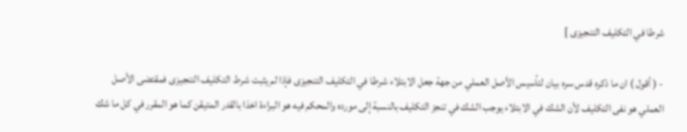شرطا في التكليف التنجيزى ]

- ( أقول ) ان ما ذكره قدس سره بيان لتأسيس الأصل العملي من جهة جعل الابتلاء شرطا في التكليف التنجيزى فإذا لم يثبت شرط التكليف التنجيزى فمقتضى الأصل العملي هو نفى التكليف لأن الشك في الابتلاء يوجب الشك في تنجز التكليف بالنسبة إلى مورده والمحكم فيه هو البراءة اخذا بالقدر المتيقن كما هو المقرر في كل ما شك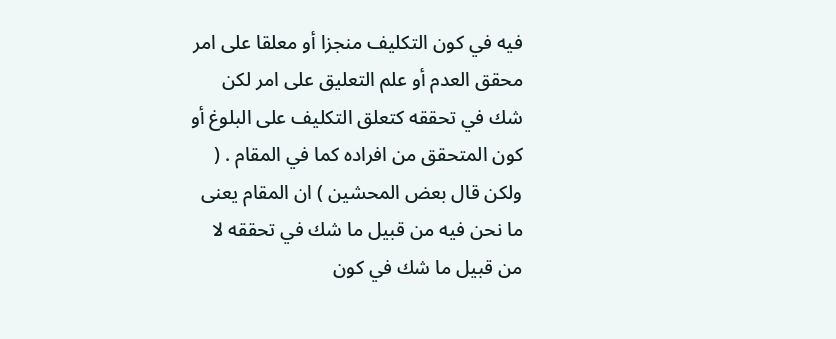فيه في كون التكليف منجزا أو معلقا على امر محقق العدم أو علم التعليق على امر لكن شك في تحققه كتعلق التكليف على البلوغ أو كون المتحقق من افراده كما في المقام . ( ولكن قال بعض المحشين ) ان المقام يعنى ما نحن فيه من قبيل ما شك في تحققه لا من قبيل ما شك في كون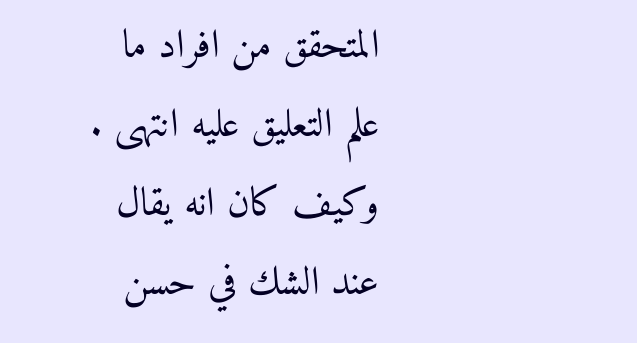المتحقق من افراد ما علم التعليق عليه انتهى . وكيف كان انه يقال عند الشك في حسن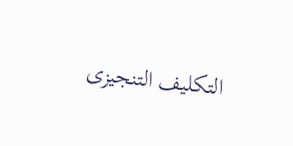التكليف التنجيزى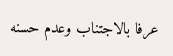عرفا بالاجتناب وعدم حسنه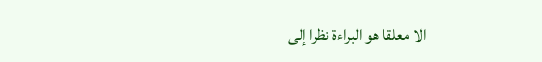الا معلقا هو البراءة نظرا إلى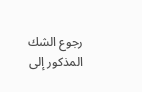رجوع الشك المذكور إلى